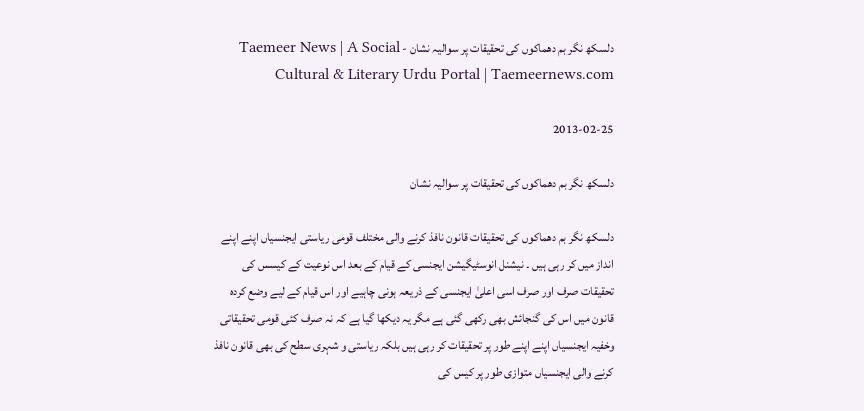دلسکھ نگر بم دھماکوں کی تحقیقات پر سوالیہ نشان - Taemeer News | A Social Cultural & Literary Urdu Portal | Taemeernews.com

2013-02-25

دلسکھ نگر بم دھماکوں کی تحقیقات پر سوالیہ نشان

دلسکھ نگر بم دھماکوں کی تحقیقات قانون نافذ کرنے والی مختلف قومی ریاستی ایجنسیاں اپنے اپنے انداز میں کر رہی ہیں ۔ نیشنل انوسٹیگیشن ایجنسی کے قیام کے بعد اس نوعیت کے کیسس کی تحقیقات صرف اور صرف اسی اعلیٰ ایجنسی کے ذریعہ ہونی چاہیے اور اس قیام کے لیے وضع کردہ قانون میں اس کی گنجائش بھی رکھی گئی ہے مگر یہ دیکھا گیا ہے کہ نہ صرف کئی قومی تحقیقاتی وخفیہ ایجنسیاں اپنے اپنے طور پر تحقیقات کر رہی ہیں بلکہ ریاستی و شہری سطح کی بھی قانون نافذ کرنے والی ایجنسیاں متوازی طور پر کیس کی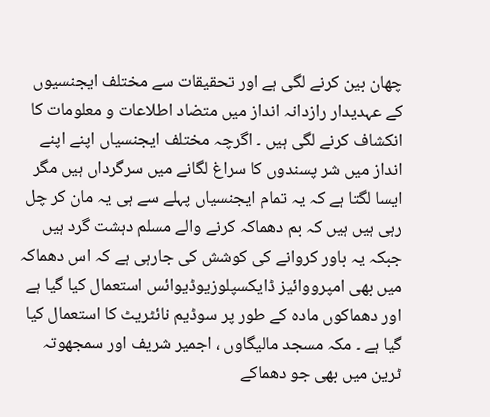چھان بین کرنے لگی ہے اور تحقیقات سے مختلف ایجنسیوں کے عہدیدار رازدانہ انداز میں متضاد اطلاعات و معلومات کا انکشاف کرنے لگی ہیں ۔ اگرچہ مختلف ایجنسیاں اپنے اپنے انداز میں شر پسندوں کا سراغ لگانے میں سرگرداں ہیں مگر ایسا لگتا ہے کہ یہ تمام ایجنسیاں پہلے سے ہی یہ مان کر چل رہی ہیں ہیں کہ بم دھماکہ کرنے والے مسلم دہشت گرد ہیں جبکہ یہ باور کروانے کی کوشش کی جارہی ہے کہ اس دھماکہ میں بھی امپرووائیز ڈایکسپلوزیوڈیوائس استعمال کیا گیا ہے اور دھماکوں مادہ کے طور پر سوڈیم نائٹریٹ کا استعمال کیا گیا ہے ۔ مکہ مسجد مالیگاوں ، اجمیر شریف اور سمجھوتہ ٹرین میں بھی جو دھماکے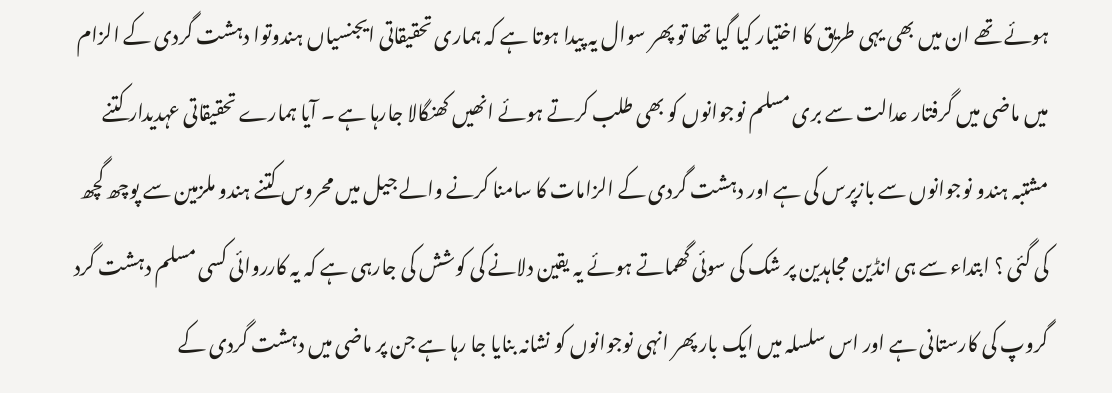ہوئے تھے ان میں بھی یہی طریق کا اختیار کیا گیا تھا تو پھر سوال یہ پیدا ہوتا ہے کہ ہماری تحقیقاتی ایجنسیاں ہندوتوا دہشت گردی کے الزام میں ماضی میں گرفتار عدالت سے بری مسلم نوجوانوں کو بھی طلب کرتے ہوئے انھیں کھنگالا جارہا ہے ۔ آیا ہمارے تحقیقاتی عہدیدار کتنے مشتبہ ہندو نوجوانوں سے بازپرس کی ہے اور دہشت گردی کے الزامات کا سامنا کرنے والے جیل میں محروس کتنے ہندو ملزمین سے پوچھ گچھ کی گئی ؟ ابتداء سے ہی انڈین مجاہدین پر شک کی سوئی گھماتے ہوئے یہ یقین دلانے کی کوشش کی جارہی ہے کہ یہ کارروائی کسی مسلم دہشت گرد گروپ کی کارستانی ہے اور اس سلسلہ میں ایک بار پھر انہی نوجوانوں کو نشانہ بنایا جا رہا ہے جن پر ماضی میں دہشت گردی کے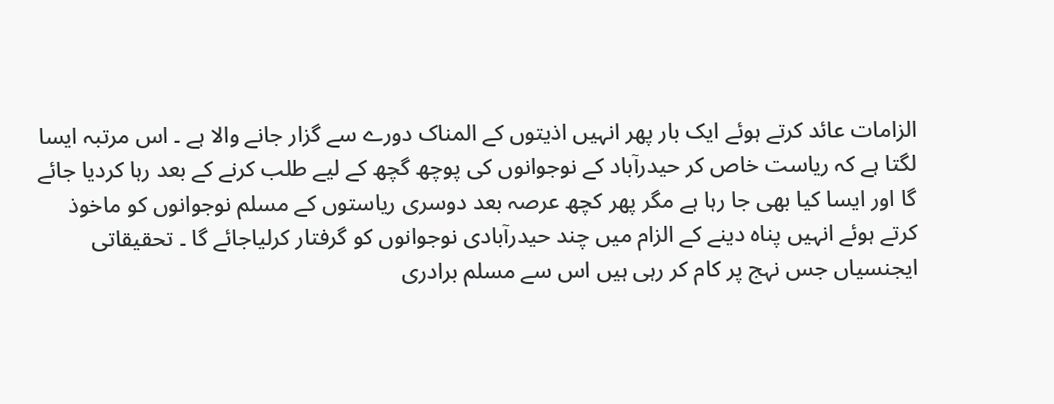الزامات عائد کرتے ہوئے ایک بار پھر انہیں اذیتوں کے المناک دورے سے گزار جانے والا ہے ۔ اس مرتبہ ایسا لگتا ہے کہ ریاست خاص کر حیدرآباد کے نوجوانوں کی پوچھ گچھ کے لیے طلب کرنے کے بعد رہا کردیا جائے گا اور ایسا کیا بھی جا رہا ہے مگر پھر کچھ عرصہ بعد دوسری ریاستوں کے مسلم نوجوانوں کو ماخوذ کرتے ہوئے انہیں پناہ دینے کے الزام میں چند حیدرآبادی نوجوانوں کو گرفتار کرلیاجائے گا ۔ تحقیقاتی ایجنسیاں جس نہج پر کام کر رہی ہیں اس سے مسلم برادری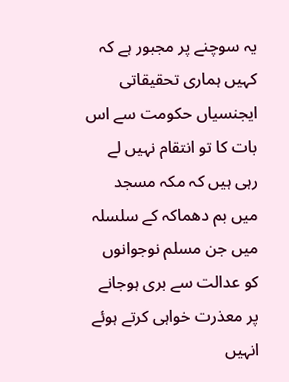یہ سوچنے پر مجبور ہے کہ کہیں ہماری تحقیقاتی ایجنسیاں حکومت سے اس بات کا تو انتقام نہیں لے رہی ہیں کہ مکہ مسجد میں بم دھماکہ کے سلسلہ میں جن مسلم نوجوانوں کو عدالت سے بری ہوجانے پر معذرت خواہی کرتے ہوئے انہیں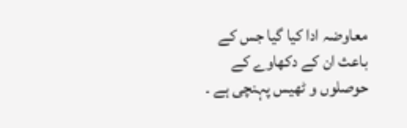معاوضہ ادا کیا گیا جس کے باعث ان کے دکھاوے کے حوصلوں و ٹھیس پہنچی ہے ۔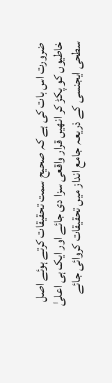ضرورت اس بات کی ہے کہ صحیح سمت تحقیقات کرتے ہوئے اصل خاطیوں کو پکڑ کر انھیں قرار واقعی سزا دی جائے اور ایک ہی اعلیٰ سطحی ایجنسی کے ذریعہ جامع انداز میں تحقیقات کروائی جائے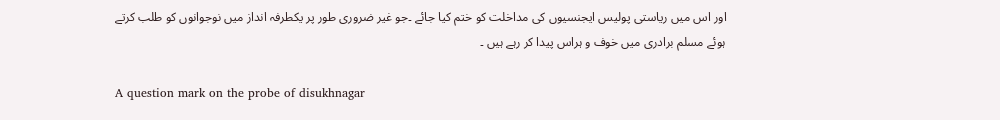اور اس میں ریاستی پولیس ایجنسیوں کی مداخلت کو ختم کیا جائے ۔جو غیر ضروری طور پر یکطرفہ انداز میں نوجوانوں کو طلب کرتے ہوئے مسلم برادری میں خوف و ہراس پیدا کر رہے ہیں ۔

A question mark on the probe of disukhnagar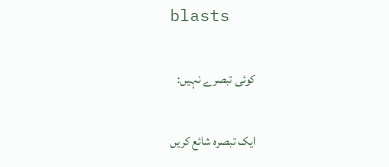blasts

کوئی تبصرے نہیں:

ایک تبصرہ شائع کریں